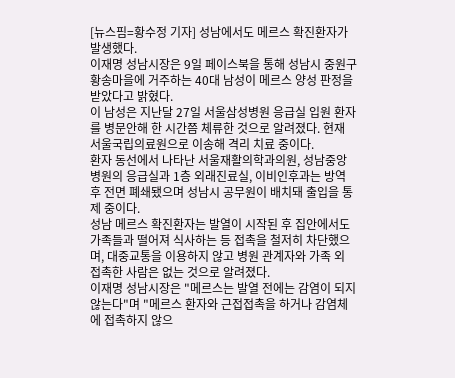[뉴스핌=황수정 기자] 성남에서도 메르스 확진환자가 발생했다.
이재명 성남시장은 9일 페이스북을 통해 성남시 중원구 황송마을에 거주하는 40대 남성이 메르스 양성 판정을 받았다고 밝혔다.
이 남성은 지난달 27일 서울삼성병원 응급실 입원 환자를 병문안해 한 시간쯤 체류한 것으로 알려졌다. 현재 서울국립의료원으로 이송해 격리 치료 중이다.
환자 동선에서 나타난 서울재활의학과의원, 성남중앙병원의 응급실과 1층 외래진료실, 이비인후과는 방역 후 전면 폐쇄됐으며 성남시 공무원이 배치돼 출입을 통제 중이다.
성남 메르스 확진환자는 발열이 시작된 후 집안에서도 가족들과 떨어져 식사하는 등 접촉을 철저히 차단했으며, 대중교통을 이용하지 않고 병원 관계자와 가족 외 접촉한 사람은 없는 것으로 알려졌다.
이재명 성남시장은 "메르스는 발열 전에는 감염이 되지 않는다"며 "메르스 환자와 근접접촉을 하거나 감염체에 접촉하지 않으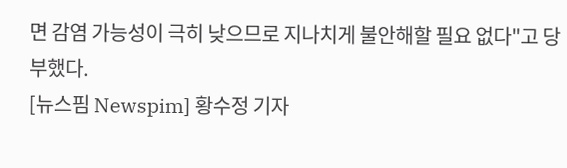면 감염 가능성이 극히 낮으므로 지나치게 불안해할 필요 없다"고 당부했다.
[뉴스핌 Newspim] 황수정 기자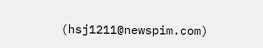(hsj1211@newspim.com)